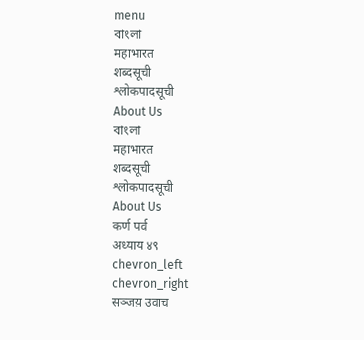menu
বাংলা
महाभारत
शब्दसूची
श्लोकपादसूची
About Us
বাংলা
महाभारत
शब्दसूची
श्लोकपादसूची
About Us
कर्ण पर्व
अध्याय ४९
chevron_left
chevron_right
सञ्जय़ उवाच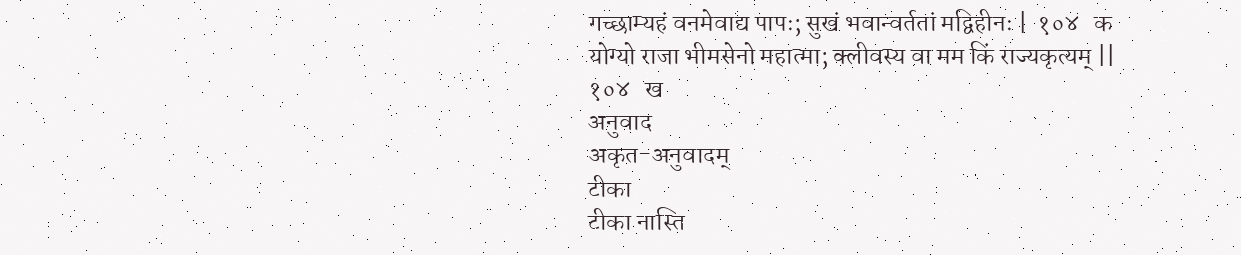गच्छाम्यहं वनमेवाद्य पापः; सुखं भवान्वर्ततां मद्विहीनः |  १०४   क
योग्यो राजा भीमसेनो महात्मा; क्लीवस्य वा मम किं राज्यकृत्यम् ||  १०४   ख
अनुवाद
अकृत-अनुवादम्
टीका
टीका नास्ति